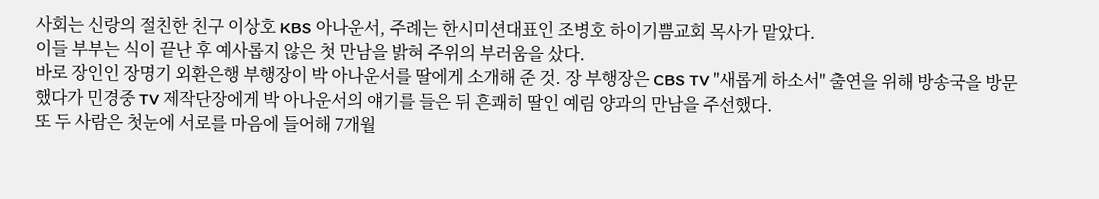사회는 신랑의 절친한 친구 이상호 KBS 아나운서, 주례는 한시미션대표인 조병호 하이기쁨교회 목사가 맡았다.
이들 부부는 식이 끝난 후 예사롭지 않은 첫 만남을 밝혀 주위의 부러움을 샀다.
바로 장인인 장명기 외환은행 부행장이 박 아나운서를 딸에게 소개해 준 것. 장 부행장은 CBS TV ''새롭게 하소서'' 출연을 위해 방송국을 방문했다가 민경중 TV 제작단장에게 박 아나운서의 얘기를 들은 뒤 흔쾌히 딸인 예림 양과의 만남을 주선했다.
또 두 사람은 첫눈에 서로를 마음에 들어해 7개월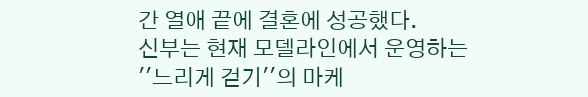간 열애 끝에 결혼에 성공했다.
신부는 현재 모델라인에서 운영하는 ''느리게 걷기''의 마케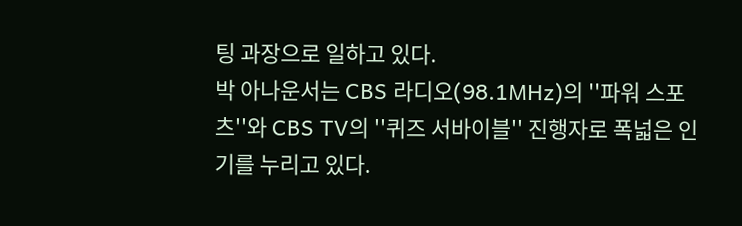팅 과장으로 일하고 있다.
박 아나운서는 CBS 라디오(98.1MHz)의 ''파워 스포츠''와 CBS TV의 ''퀴즈 서바이블'' 진행자로 폭넓은 인기를 누리고 있다.